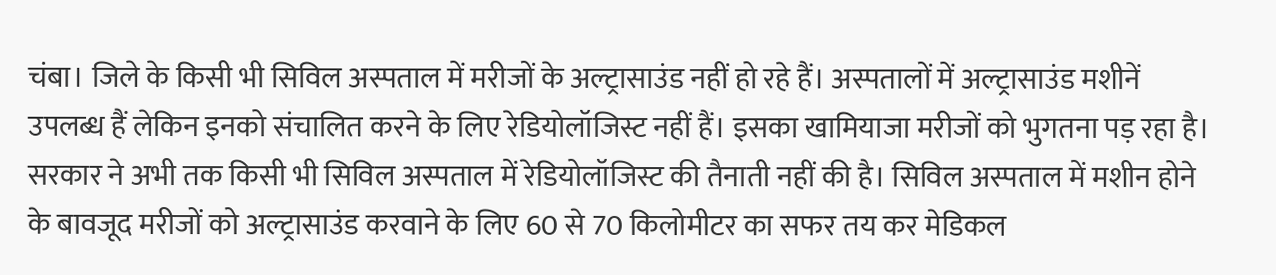चंबा। जिले के किसी भी सिविल अस्पताल में मरीजों के अल्ट्रासाउंड नहीं हो रहे हैं। अस्पतालों में अल्ट्रासाउंड मशीनें उपलब्ध हैं लेकिन इनको संचालित करने के लिए रेडियोलॉजिस्ट नहीं हैं। इसका खामियाजा मरीजों को भुगतना पड़ रहा है। सरकार ने अभी तक किसी भी सिविल अस्पताल में रेडियोलॉजिस्ट की तैनाती नहीं की है। सिविल अस्पताल में मशीन होने के बावजूद मरीजों को अल्ट्रासाउंड करवाने के लिए 60 से 70 किलोमीटर का सफर तय कर मेडिकल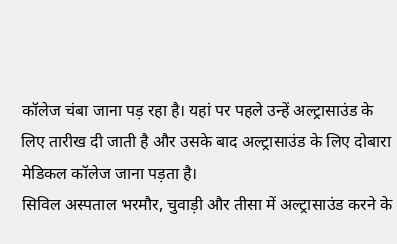कॉलेज चंबा जाना पड़ रहा है। यहां पर पहले उन्हें अल्ट्रासाउंड के लिए तारीख दी जाती है और उसके बाद अल्ट्रासाउंड के लिए दोबारा मेडिकल कॉलेज जाना पड़ता है।
सिविल अस्पताल भरमौर, चुवाड़ी और तीसा में अल्ट्रासाउंड करने के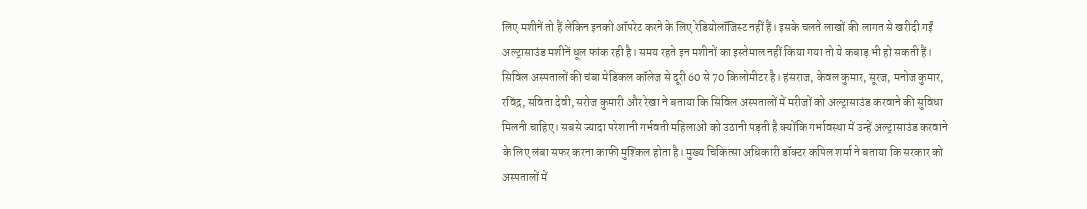लिए मशीनें तो हैं लेकिन इनको ऑपरेट करने के लिए रेडियोलॉजिस्ट नहीं हैं। इसके चलते लाखों की लागत से खरीदी गईं अल्ट्रासाउंड मशीनें धूल फांक रही है। समय रहते इन मशीनों का इस्तेमाल नहीं किया गया तो ये कबाड़ भी हो सकती हैं। सिविल अस्पतालों की चंबा मेडिकल कॉलेज से दूरी 60 से 70 किलोमीटर है। हंसराज, केवल कुमार, सूरज, मनोज कुमार, रविंद्र, सविता देवी, सरोज कुमारी और रेखा ने बताया कि सिविल अस्पतालों में मरीजों को अल्ट्रासाउंड करवाने की सुविधा मिलनी चाहिए। सबसे ज्यादा परेशानी गर्भवती महिलाओं को उठानी पड़ती है क्योंकि गर्भावस्था में उन्हें अल्ट्रासाउंड करवाने के लिए लंबा सफर करना काफी मुश्किल होता है। मुख्य चिकित्सा अधिकारी डॉक्टर कपिल शर्मा ने बताया कि सरकार को अस्पतालों में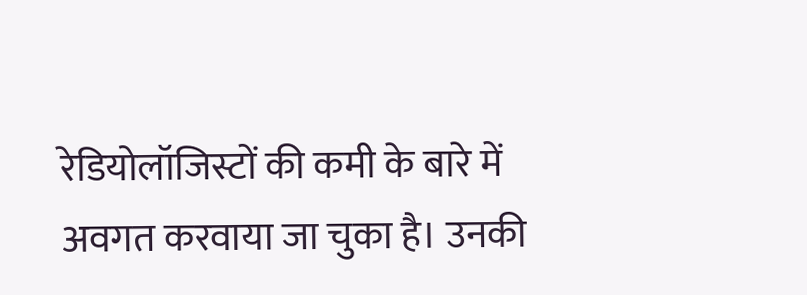रेडियोलॉजिस्टों की कमी के बारे में अवगत करवाया जा चुका है। उनकी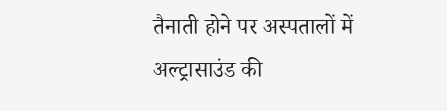तैनाती होने पर अस्पतालों में अल्ट्रासाउंड की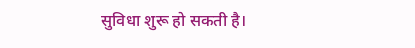सुविधा शुरू हो सकती है।